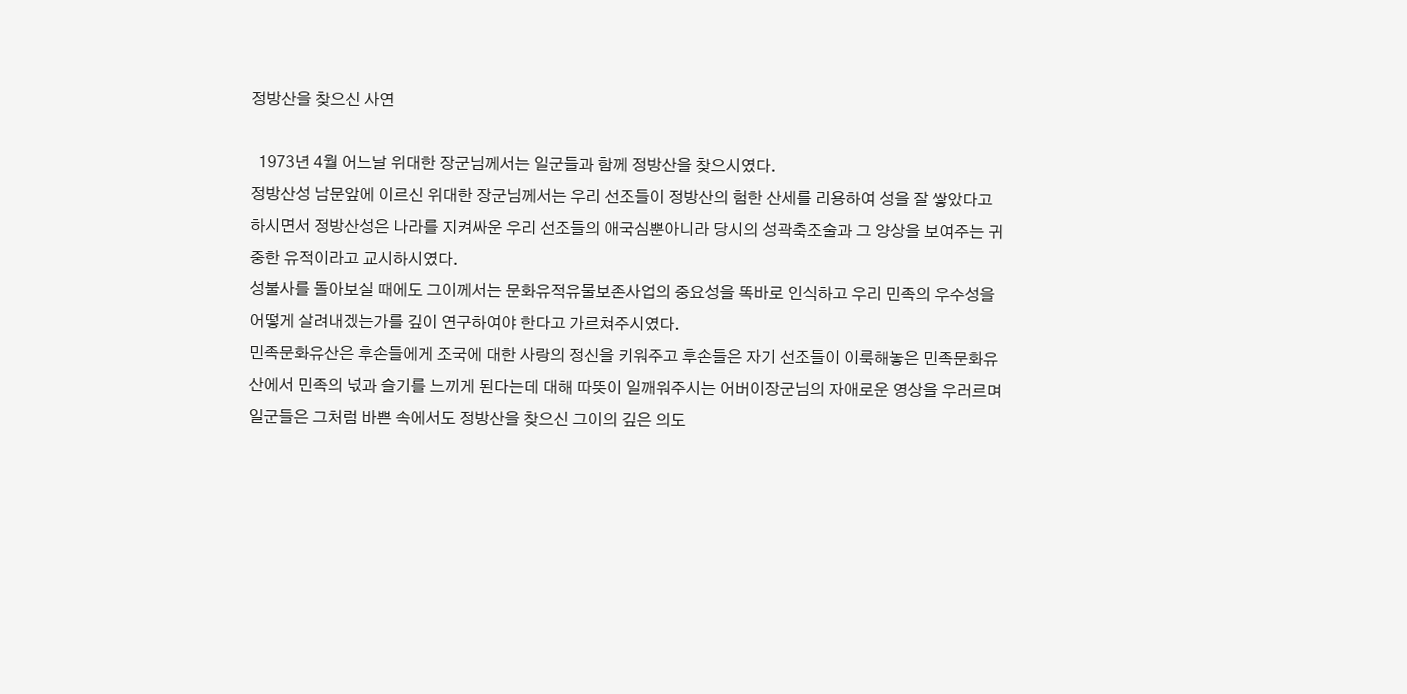정방산을 찾으신 사연

  1973년 4월 어느날 위대한 장군님께서는 일군들과 함께 정방산을 찾으시였다.
정방산성 남문앞에 이르신 위대한 장군님께서는 우리 선조들이 정방산의 험한 산세를 리용하여 성을 잘 쌓았다고 하시면서 정방산성은 나라를 지켜싸운 우리 선조들의 애국심뿐아니라 당시의 성곽축조술과 그 양상을 보여주는 귀중한 유적이라고 교시하시였다.
성불사를 돌아보실 때에도 그이께서는 문화유적유물보존사업의 중요성을 똑바로 인식하고 우리 민족의 우수성을 어떻게 살려내겠는가를 깊이 연구하여야 한다고 가르쳐주시였다.
민족문화유산은 후손들에게 조국에 대한 사랑의 정신을 키워주고 후손들은 자기 선조들이 이룩해놓은 민족문화유산에서 민족의 넋과 슬기를 느끼게 된다는데 대해 따뜻이 일깨워주시는 어버이장군님의 자애로운 영상을 우러르며 일군들은 그처럼 바쁜 속에서도 정방산을 찾으신 그이의 깊은 의도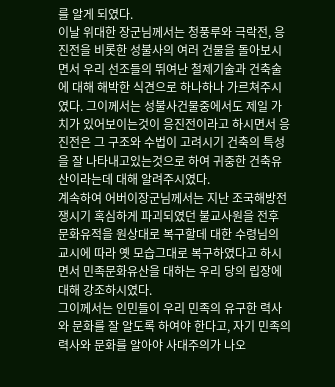를 알게 되였다.
이날 위대한 장군님께서는 청풍루와 극락전, 응진전을 비롯한 성불사의 여러 건물을 돌아보시면서 우리 선조들의 뛰여난 철제기술과 건축술에 대해 해박한 식견으로 하나하나 가르쳐주시였다. 그이께서는 성불사건물중에서도 제일 가치가 있어보이는것이 응진전이라고 하시면서 응진전은 그 구조와 수법이 고려시기 건축의 특성을 잘 나타내고있는것으로 하여 귀중한 건축유산이라는데 대해 알려주시였다.
계속하여 어버이장군님께서는 지난 조국해방전쟁시기 혹심하게 파괴되였던 불교사원을 전후 문화유적을 원상대로 복구할데 대한 수령님의 교시에 따라 옛 모습그대로 복구하였다고 하시면서 민족문화유산을 대하는 우리 당의 립장에 대해 강조하시였다.
그이께서는 인민들이 우리 민족의 유구한 력사와 문화를 잘 알도록 하여야 한다고, 자기 민족의 력사와 문화를 알아야 사대주의가 나오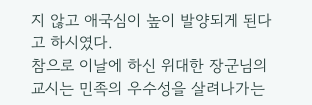지 않고 애국심이 높이 발양되게 된다고 하시였다.
참으로 이날에 하신 위대한 장군님의 교시는 민족의 우수성을 살려나가는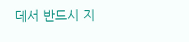데서 반드시 지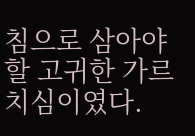침으로 삼아야 할 고귀한 가르치심이였다.